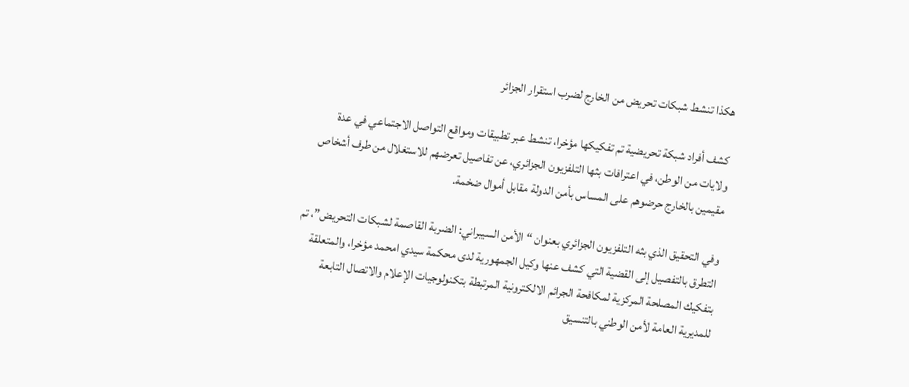هكذا تنشط شبكات تحريض من الخارج لضرب استقرار الجزائر

كشف أفراد شبكة تحريضية تم تفكيكها مؤخرا، تنشط عبر تطبيقات ومواقع التواصل الاجتماعي في عدة ولايات من الوطن، في اعترافات بثها التلفزيون الجزائري، عن تفاصيل تعرضهم للاستغلال من طرف أشخاص مقيمين بالخارج حرضوهم على المساس بأمن الدولة مقابل أموال ضخمة.

وفي التحقيق الذي بثه التلفزيون الجزائري بعنوان “الأمن السيبراني: الضربة القاصمة لشبكات التحريض”، تم التطرق بالتفصيل إلى القضية التي كشف عنها وكيل الجمهورية لدى محكمة سيدي امحمد مؤخرا، والمتعلقة بتفكيك المصلحة المركزية لمكافحة الجرائم الالكترونية المرتبطة بتكنولوجيات الإعلام والاتصال التابعة للمديرية العامة لأمن الوطني بالتنسيق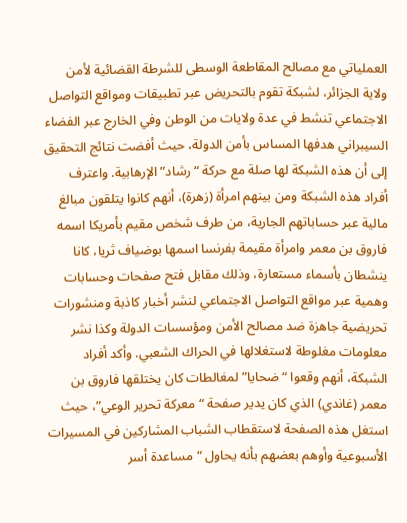العملياتي مع مصالح المقاطعة الوسطى للشرطة القضائية لأمن ولاية الجزائر، لشبكة تقوم بالتحريض عبر تطبيقات ومواقع التواصل الاجتماعي تنشط في عدة ولايات من الوطن وفي الخارج عبر الفضاء السيبراني هدفها المساس بأمن الدولة، حيث أفضت نتائج التحقيق إلى أن هذه الشبكة لها صلة مع حركة “رشاد” الإرهابية. واعترف أفراد هذه الشبكة ومن بينهم امرأة (زهرة)، أنهم كانوا يتلقون مبالغ مالية عبر حساباتهم الجارية، من طرف شخص مقيم بأمريكا اسمه فاروق بن معمر وامرأة مقيمة بفرنسا اسمها بوضياف ثريا، كانا ينشطان بأسماء مستعارة، وذلك مقابل فتح صفحات وحسابات وهمية عبر مواقع التواصل الاجتماعي لنشر أخبار كاذبة ومنشورات تحريضية جاهزة ضد مصالح الأمن ومؤسسات الدولة وكذا نشر معلومات مغلوطة لاستغلالها في الحراك الشعبي. وأكد أفراد الشبكة، أنهم وقعوا “ضحايا” لمغالطات كان يختلقها فاروق بن معمر (غاندي) الذي كان يدير صفحة “معركة تحرير الوعي”، حيث استغل هذه الصفحة لاستقطاب الشباب المشاركين في المسيرات الأسبوعية وأوهم بعضهم بأنه يحاول “مساعدة أسر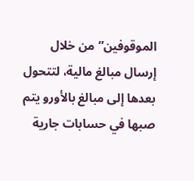الموقوفين” من خلال إرسال مبالغ مالية، لتتحول بعدها إلى مبالغ بالأورو يتم صبها في حسابات جارية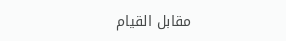مقابل القيام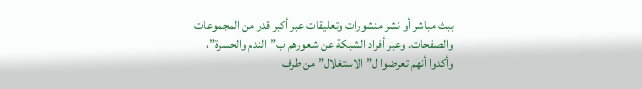ببث مباشر أو نشر منشورات وتعليقات عبر أكبر قدر من المجموعات والصفحات. وعبر أفراد الشبكة عن شعورهم ب”الندم والحسرة”، وأكدوا أنهم تعرضوا ل”الاستغلال” من طرف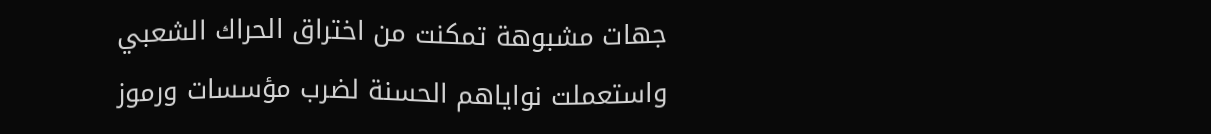جهات مشبوهة تمكنت من اختراق الحراك الشعبي واستعملت نواياهم الحسنة لضرب مؤسسات ورموز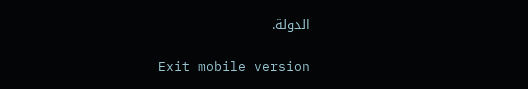الدولة.

Exit mobile version